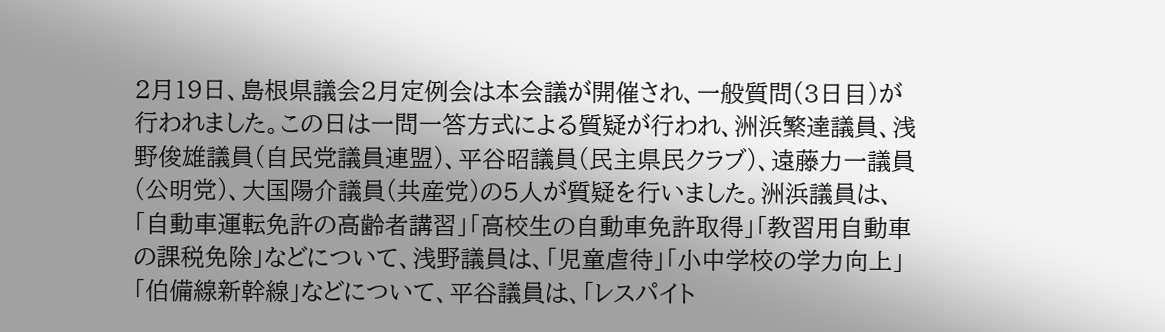2月19日、島根県議会2月定例会は本会議が開催され、一般質問(3日目)が行われました。この日は一問一答方式による質疑が行われ、洲浜繁達議員、浅野俊雄議員(自民党議員連盟)、平谷昭議員(民主県民クラブ)、遠藤力一議員(公明党)、大国陽介議員(共産党)の5人が質疑を行いました。洲浜議員は、「自動車運転免許の高齢者講習」「高校生の自動車免許取得」「教習用自動車の課税免除」などについて、浅野議員は、「児童虐待」「小中学校の学力向上」「伯備線新幹線」などについて、平谷議員は、「レスパイト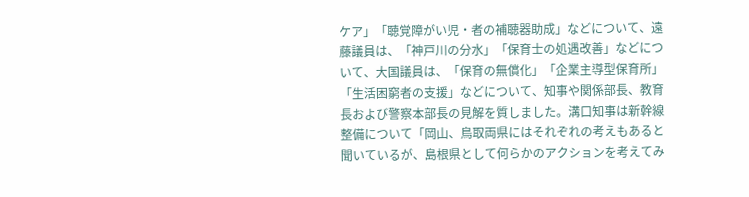ケア」「聴覚障がい児・者の補聴器助成」などについて、遠藤議員は、「神戸川の分水」「保育士の処遇改善」などについて、大国議員は、「保育の無償化」「企業主導型保育所」「生活困窮者の支援」などについて、知事や関係部長、教育長および警察本部長の見解を質しました。溝口知事は新幹線整備について「岡山、鳥取両県にはそれぞれの考えもあると聞いているが、島根県として何らかのアクションを考えてみ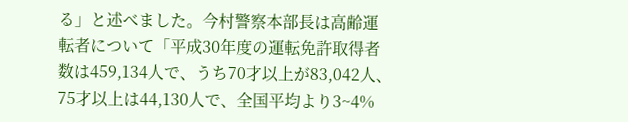る」と述べました。今村警察本部長は高齢運転者について「平成30年度の運転免許取得者数は459,134人で、うち70才以上が83,042人、75才以上は44,130人で、全国平均より3~4%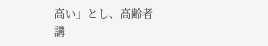高い」とし、高齢者講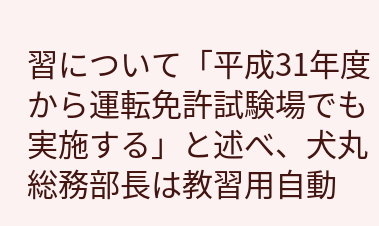習について「平成31年度から運転免許試験場でも実施する」と述べ、犬丸総務部長は教習用自動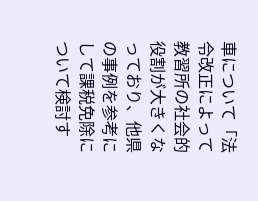車について「法令改正によって教習所の社会的役割が大きくなっており、他県の事例を参考にして課税免除について検討す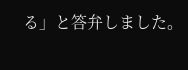る」と答弁しました。